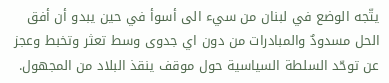يتّجه الوضع في لبنان من سيء الى أسوأ في حين يبدو أن أفق الحل مسدودٌ والمبادرات من دون اي جدوى وسط تعثر وتخبط وعجز عن توحّد السلطة السياسية حول موقف ينقذ البلاد من المجهول.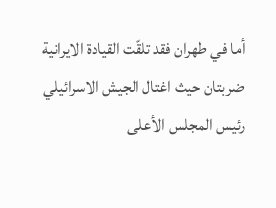أما في طهران فقد تلقّت القيادة الايرانية ضربتان حيث اغتال الجيش الاسرائيلي رئيس المجلس الأعلى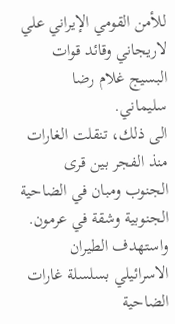للأمن القومي الإيراني علي لاريجاني وقائد قوات البسيج غلام رضا سليماني.
الى ذلك، تنقلت الغارات منذ الفجر بين قرى الجنوب ومبان في الضاحية الجنوبية وشقة في عرمون. واستهدف الطيران الاسرائيلي بسلسلة غارات الضاحية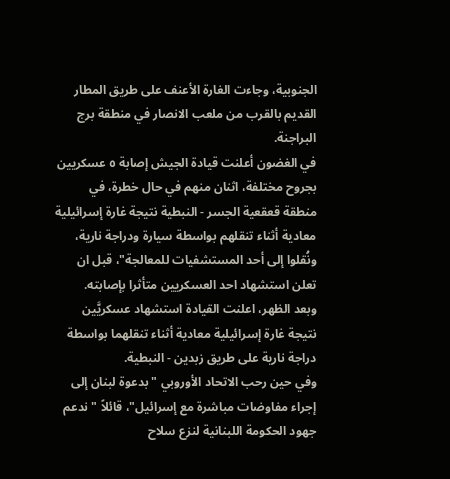الجنوبية، وجاءت الغارة الأعنف على طريق المطار القديم بالقرب من ملعب الانصار في منطقة برج البراجنة.
في الغضون أعلنت قيادة الجيش إصابة ٥ عسكريين بجروح مختلفة، اثنان منهم في حال خطرة، في منطقة قعقعية الجسر - النبطية نتيجة غارة إسرائيلية معادية أثناء تنقلهم بواسطة سيارة ودراجة نارية، ونُقلوا إلى أحد المستشفيات للمعالجة"، قبل ان تعلن استشهاد احد العسكريين متأثرا بإصابته.
وبعد الظهر، اعلنت القيادة استشهاد عسكريَّين نتيجة غارة إسرائيلية معادية أثناء تنقلهما بواسطة دراجة نارية على طريق زبدين - النبطية.
وفي حين رحب الاتحاد الأوروبي "بدعوة لبنان إلى إجراء مفاوضات مباشرة مع إسرائيل"، قائلاً " ندعم جهود الحكومة اللبنانية لنزع سلاح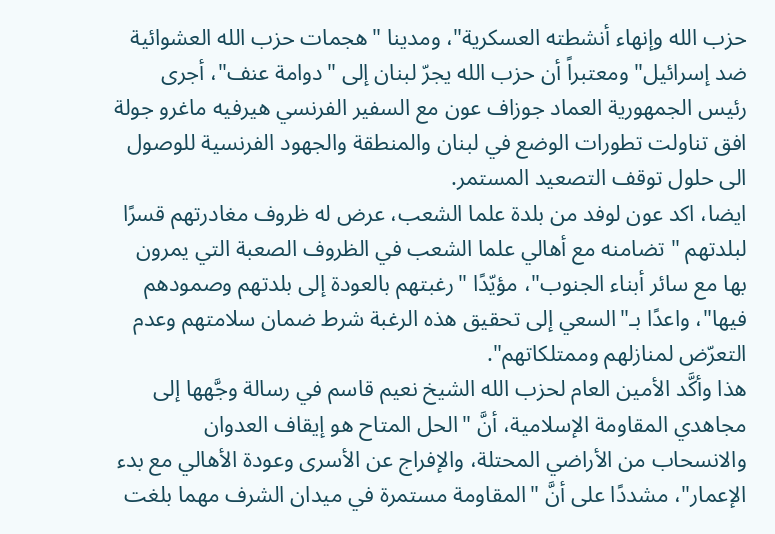حزب الله وإنهاء أنشطته العسكرية"، ومدينا "هجمات حزب الله العشوائية ضد إسرائيل" ومعتبراً أن حزب الله يجرّ لبنان إلى "دوامة عنف"، أجرى رئيس الجمهورية العماد جوزاف عون مع السفير الفرنسي هيرفيه ماغرو جولة افق تناولت تطورات الوضع في لبنان والمنطقة والجهود الفرنسية للوصول الى حلول توقف التصعيد المستمر.
ايضا، اكد عون لوفد من بلدة علما الشعب، عرض له ظروف مغادرتهم قسرًا لبلدتهم " تضامنه مع أهالي علما الشعب في الظروف الصعبة التي يمرون بها مع سائر أبناء الجنوب"، مؤيّدًا "رغبتهم بالعودة إلى بلدتهم وصمودهم فيها"، واعدًا بـ"السعي إلى تحقيق هذه الرغبة شرط ضمان سلامتهم وعدم التعرّض لمنازلهم وممتلكاتهم".
هذا وأكَّد الأمين العام لحزب الله الشيخ نعيم قاسم في رسالة وجَّهها إلى مجاهدي المقاومة الإسلامية، أنَّ "الحل المتاح هو إيقاف العدوان والانسحاب من الأراضي المحتلة، والإفراج عن الأسرى وعودة الأهالي مع بدء الإعمار"، مشددًا على أنَّ "المقاومة مستمرة في ميدان الشرف مهما بلغت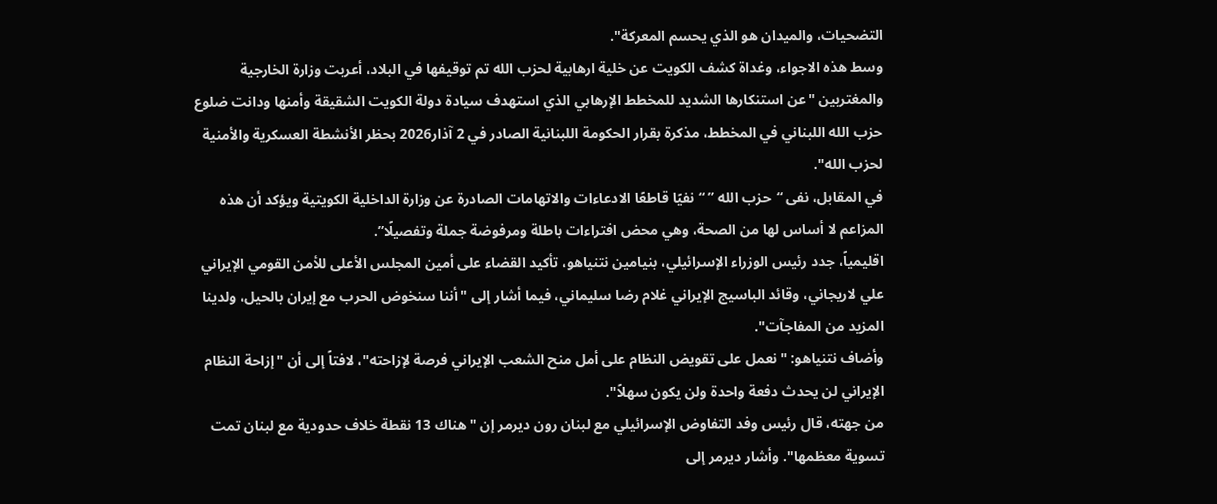التضحيات، والميدان هو الذي يحسم المعركة".
وسط هذه الاجواء، وغداة كشف الكويت عن خلية ارهابية لحزب الله تم توقيفها في البلاد، أعربت وزارة الخارجية والمغتربين "عن استنكارها الشديد للمخطط الإرهابي الذي استهدف سيادة دولة الكويت الشقيقة وأمنها ودانت ضلوع حزب الله اللبناني في المخطط، مذكرة بقرار الحكومة اللبنانية الصادر في 2 آذار2026 بحظر الأنشطة العسكرية والأمنية لحزب الله".
في المقابل، نفى “حزب الله ” “نفيًا قاطعًا الادعاءات والاتهامات الصادرة عن وزارة الداخلية الكويتية ويؤكد أن هذه المزاعم لا أساس لها من الصحة، وهي محض افتراءات باطلة ومرفوضة جملة وتفصيلًا”.
اقليمياً، جدد رئيس الوزراء الإسرائيلي، بنيامين نتنياهو، تأكيد القضاء على أمين المجلس الأعلى للأمن القومي الإيراني علي لاريجاني، وقائد الباسيج الإيراني غلام رضا سليماني، فيما أشار إلى "أننا سنخوض الحرب مع إيران بالحيل، ولدينا المزيد من المفاجآت".
وأضاف نتنياهو: "نعمل على تقويض النظام على أمل منح الشعب الإيراني فرصة لإزاحته"، لافتاً إلى أن "إزاحة النظام الإيراني لن يحدث دفعة واحدة ولن يكون سهلاً".
من جهته، قال رئيس وفد التفاوض الإسرائيلي مع لبنان رون ديرمر إن "هناك 13 نقطة خلاف حدودية مع لبنان تمت تسوية معظمها". وأشار ديرمر إلى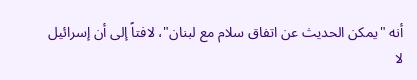أنه "يمكن الحديث عن اتفاق سلام مع لبنان"، لافتاً إلى أن إسرائيل لا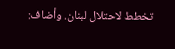تخطط لاحتلال لبنان. وأضاف: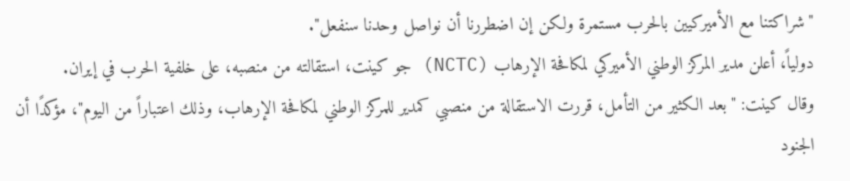"شراكتنا مع الأميركيين بالحرب مستمرة ولكن إن اضطررنا أن نواصل وحدنا سنفعل".
دولياً، أعلن مدير المركز الوطني الأميركي لمكافحة الإرهاب (NCTC) جو كينت، استقالته من منصبه، على خلفية الحرب في إيران.
وقال كينت: "بعد الكثير من التأمل، قررت الاستقالة من منصبي كمدير للمركز الوطني لمكافحة الإرهاب، وذلك اعتباراً من اليوم"، مؤكدًا أن الجنود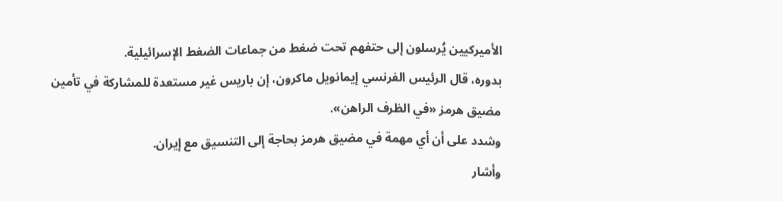الأميركيين يُرسلون إلى حتفهم تحت ضغط من جماعات الضغط الإسرائيلية.
بدوره، قال الرئيس الفرنسي إيمانويل ماكرون، إن باريس غير مستعدة للمشاركة في تأمين مضيق هرمز «في الظرف الراهن».
وشدد على أن أي مهمة في مضيق هرمز بحاجة إلى التنسيق مع إيران.
وأشار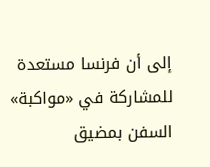إلى أن فرنسا مستعدة للمشاركة في «مواكبة» السفن بمضيق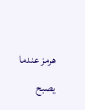هرمز عندما يصبح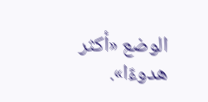الوضع «أكثر هدوءًا».